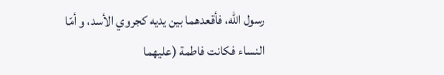رسول اللّه، فأقعدهما بين يديه كجروي الأسد، و أمّا النساء فكانت فاطمة (عليهما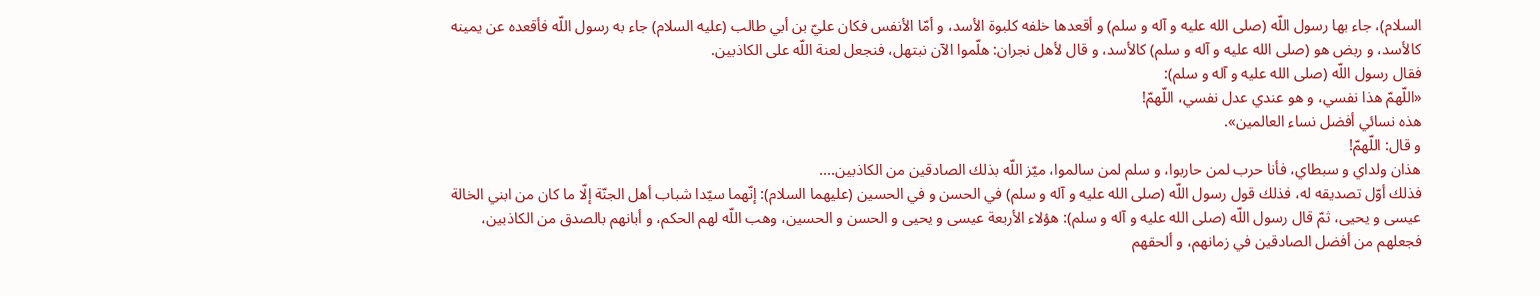السلام)، جاء بها رسول اللّه (صلى الله عليه و آله و سلم) و أقعدها خلفه كلبوة الأسد، و أمّا الأنفس فكان عليّ بن أبي طالب (عليه السلام) جاء به رسول اللّه فأقعده عن يمينه كالأسد، و ربض هو (صلى الله عليه و آله و سلم) كالأسد، و قال لأهل نجران: هلّموا الآن نبتهل، فنجعل لعنة اللّه على الكاذبين.
فقال رسول اللّه (صلى الله عليه و آله و سلم):
«اللّهمّ هذا نفسي، و هو عندي عدل نفسي، اللّهمّ!
هذه نسائي أفضل نساء العالمين».
و قال: اللّهمّ!
هذان ولداي و سبطاي، فأنا حرب لمن حاربوا، و سلم لمن سالموا، ميّز اللّه بذلك الصادقين من الكاذبين....
فذلك أوّل تصديقه له، فذلك قول رسول اللّه (صلى الله عليه و آله و سلم) في الحسن و في الحسين (عليهما السلام): إنّهما سيّدا شباب أهل الجنّة إلّا ما كان من ابني الخالة عيسى و يحيى، ثمّ قال رسول اللّه (صلى الله عليه و آله و سلم): هؤلاء الأربعة عيسى و يحيى و الحسن و الحسين، وهب اللّه لهم الحكم، و أبانهم بالصدق من الكاذبين، فجعلهم من أفضل الصادقين في زمانهم، و ألحقهم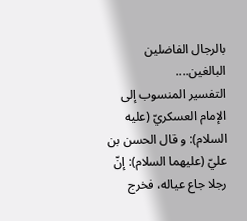بالرجال الفاضلين البالغين....
التفسير المنسوب إلى الإمام العسكريّ (عليه السلام): و قال الحسن بن عليّ (عليهما السلام): إنّ رجلا جاع عياله، فخرج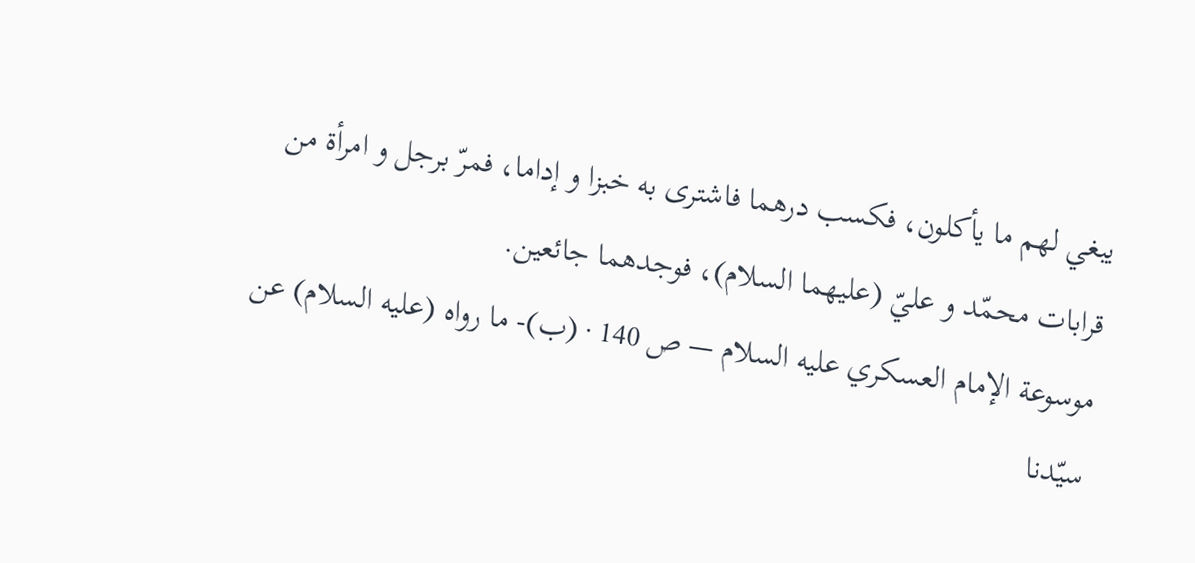يبغي لهم ما يأكلون، فكسب درهما فاشترى به خبزا و إداما، فمرّ برجل و امرأة من قرابات محمّد و عليّ (عليهما السلام)، فوجدهما جائعين.
موسوعة الإمام العسكري عليه السلام — ص 140 · (ب)- ما رواه (عليه السلام) عن سيّدنا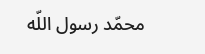محمّد رسول اللّه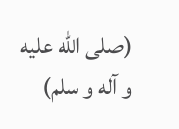(صلى الله عليه و آله و سلم)